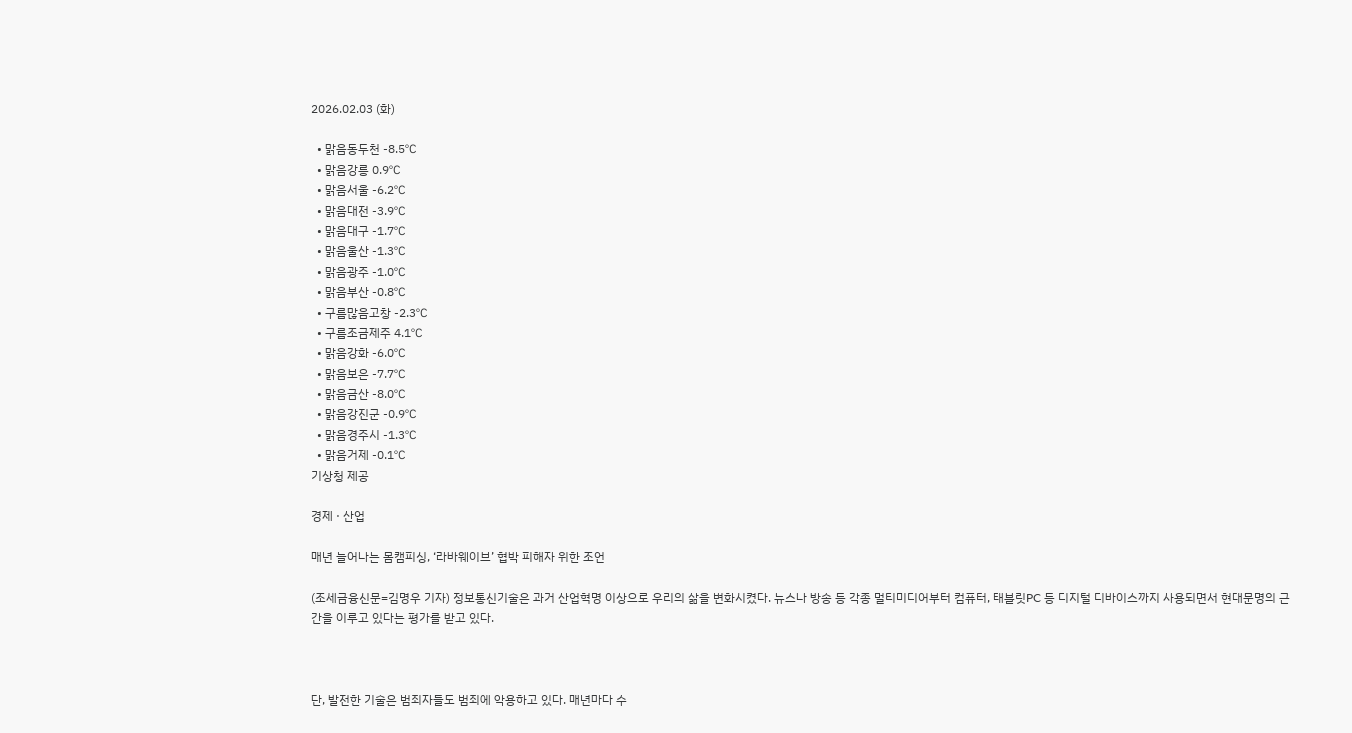2026.02.03 (화)

  • 맑음동두천 -8.5℃
  • 맑음강릉 0.9℃
  • 맑음서울 -6.2℃
  • 맑음대전 -3.9℃
  • 맑음대구 -1.7℃
  • 맑음울산 -1.3℃
  • 맑음광주 -1.0℃
  • 맑음부산 -0.8℃
  • 구름많음고창 -2.3℃
  • 구름조금제주 4.1℃
  • 맑음강화 -6.0℃
  • 맑음보은 -7.7℃
  • 맑음금산 -8.0℃
  • 맑음강진군 -0.9℃
  • 맑음경주시 -1.3℃
  • 맑음거제 -0.1℃
기상청 제공

경제 · 산업

매년 늘어나는 몸캠피싱, ‘라바웨이브’ 협박 피해자 위한 조언

(조세금융신문=김명우 기자) 정보통신기술은 과거 산업혁명 이상으로 우리의 삶을 변화시켰다. 뉴스나 방송 등 각종 멀티미디어부터 컴퓨터, 태블릿PC 등 디지털 디바이스까지 사용되면서 현대문명의 근간을 이루고 있다는 평가를 받고 있다.



단, 발전한 기술은 범죄자들도 범죄에 악용하고 있다. 매년마다 수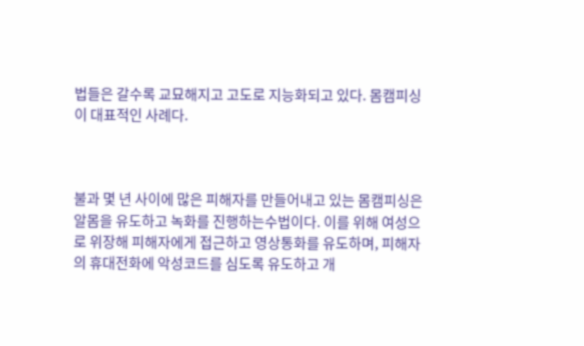법들은 갈수록 교묘해지고 고도로 지능화되고 있다. 몸캠피싱이 대표적인 사례다.



불과 몇 년 사이에 많은 피해자를 만들어내고 있는 몸캠피싱은 알몸을 유도하고 녹화를 진행하는수법이다. 이를 위해 여성으로 위장해 피해자에게 접근하고 영상통화를 유도하며, 피해자의 휴대전화에 악성코드를 심도록 유도하고 개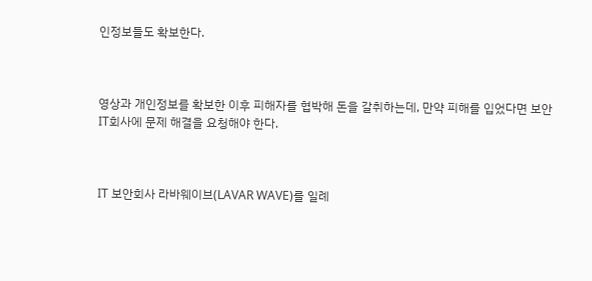인정보들도 확보한다.



영상과 개인정보를 확보한 이후 피해자를 협박해 돈을 갈취하는데, 만약 피해를 입었다면 보안 IT회사에 문제 해결을 요청해야 한다.



IT 보안회사 라바웨이브(LAVAR WAVE)를 일례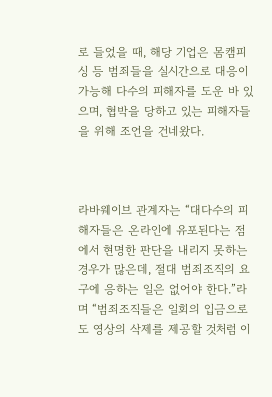로 들었을 때, 해당 기업은 몸캠피싱 등 범죄들을 실시간으로 대응이 가능해 다수의 피해자를 도운 바 있으며, 협박을 당하고 있는 피해자들을 위해 조언을 건네왔다.



라바웨이브 관계자는 “대다수의 피해자들은 온라인에 유포된다는 점에서 현명한 판단을 내리지 못하는 경우가 많은데, 절대 범죄조직의 요구에 응하는 일은 없어야 한다.”라며 “범죄조직들은 일회의 입금으로도 영상의 삭제를 제공할 것처럼 이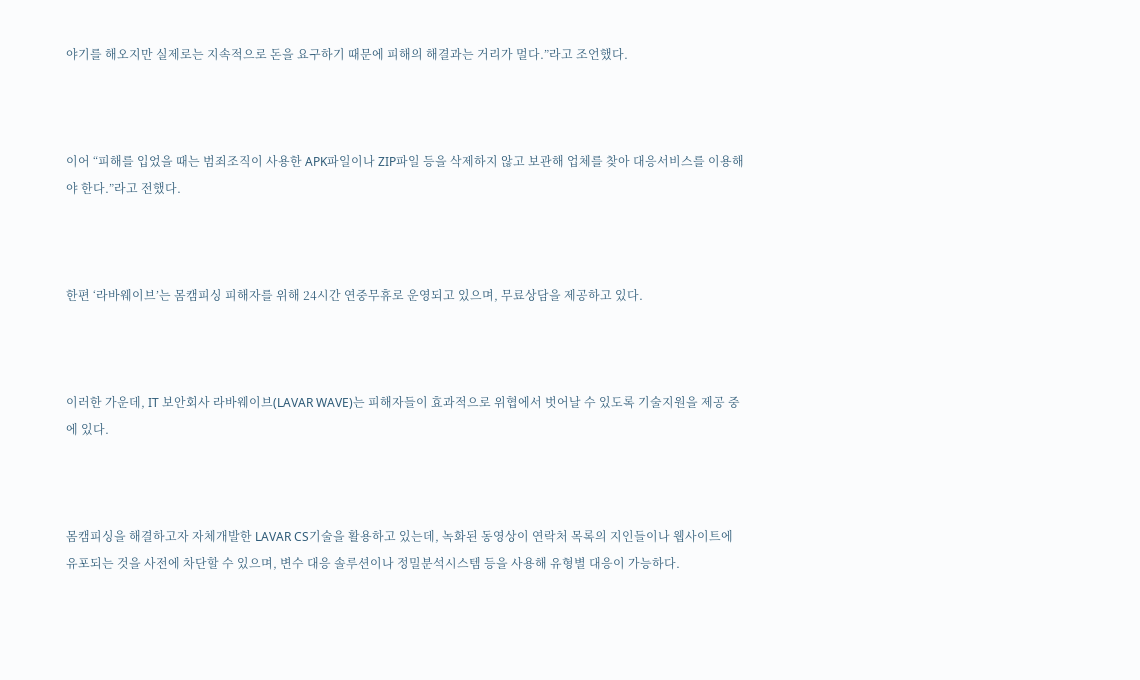야기를 해오지만 실제로는 지속적으로 돈을 요구하기 때문에 피해의 해결과는 거리가 멀다.”라고 조언했다.



이어 “피해를 입었을 때는 범죄조직이 사용한 APK파일이나 ZIP파일 등을 삭제하지 않고 보관해 업체를 찾아 대응서비스를 이용해야 한다.”라고 전했다.



한편 ‘라바웨이브’는 몸캠피싱 피해자를 위해 24시간 연중무휴로 운영되고 있으며, 무료상담을 제공하고 있다.



이러한 가운데, IT 보안회사 라바웨이브(LAVAR WAVE)는 피해자들이 효과적으로 위협에서 벗어날 수 있도록 기술지원을 제공 중에 있다.



몸캠피싱을 해결하고자 자체개발한 LAVAR CS기술을 활용하고 있는데, 녹화된 동영상이 연락처 목록의 지인들이나 웹사이트에 유포되는 것을 사전에 차단할 수 있으며, 변수 대응 솔루션이나 정밀분석시스템 등을 사용해 유형별 대응이 가능하다.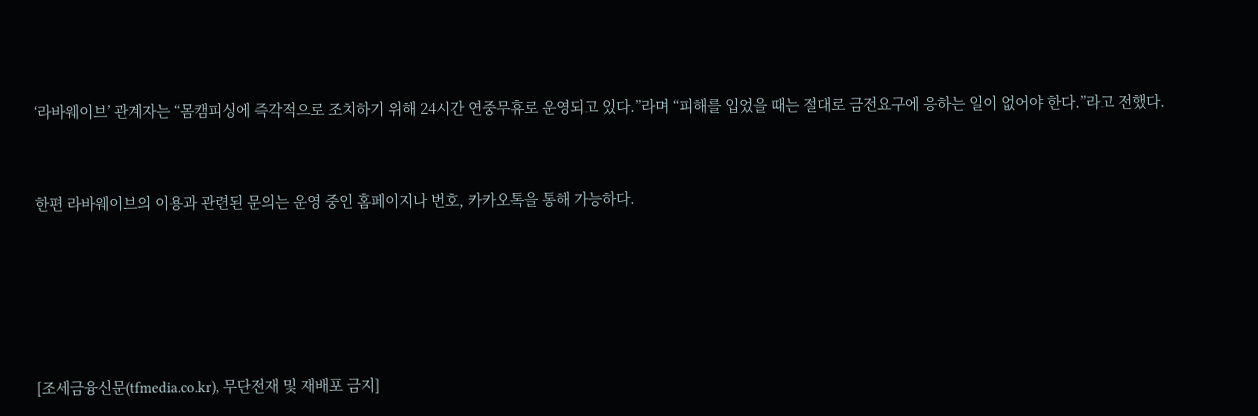‘라바웨이브’ 관계자는 “몸캠피싱에 즉각적으로 조치하기 위해 24시간 연중무휴로 운영되고 있다.”라며 “피해를 입었을 때는 절대로 금전요구에 응하는 일이 없어야 한다.”라고 전했다.



한편 라바웨이브의 이용과 관련된 문의는 운영 중인 홈페이지나 번호, 카카오톡을 통해 가능하다.







[조세금융신문(tfmedia.co.kr), 무단전재 및 재배포 금지]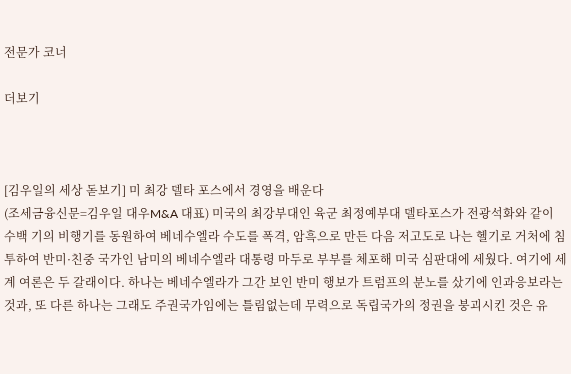전문가 코너

더보기



[김우일의 세상 돋보기] 미 최강 델타 포스에서 경영을 배운다
(조세금융신문=김우일 대우M&A 대표) 미국의 최강부대인 육군 최정예부대 델타포스가 전광석화와 같이 수백 기의 비행기를 동원하여 베네수엘라 수도를 폭격, 암흑으로 만든 다음 저고도로 나는 헬기로 거처에 침투하여 반미·친중 국가인 남미의 베네수엘라 대통령 마두로 부부를 체포해 미국 심판대에 세웠다. 여기에 세계 여론은 두 갈래이다. 하나는 베네수엘라가 그간 보인 반미 행보가 트럼프의 분노를 샀기에 인과응보라는 것과, 또 다른 하나는 그래도 주권국가임에는 틀림없는데 무력으로 독립국가의 정권을 붕괴시킨 것은 유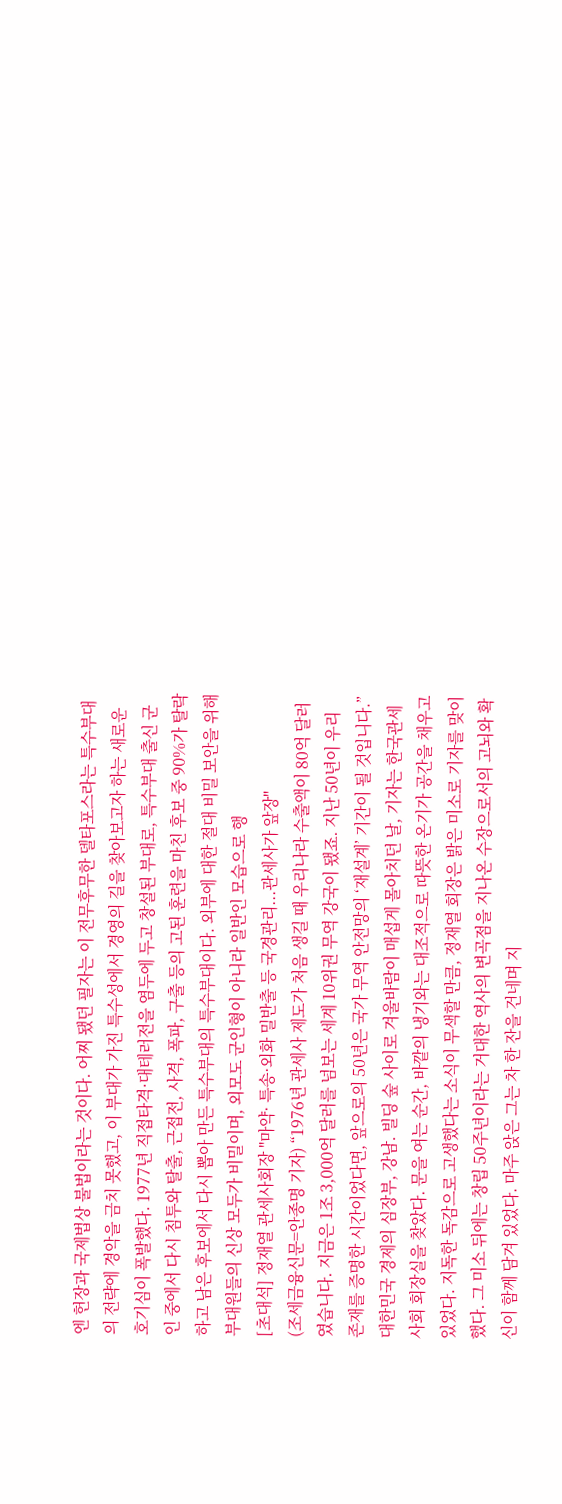엔 헌장과 국제법상 불법이라는 것이다. 어찌 됐던 필자는 이 전무후무한 델타포스라는 특수부대의 전략에 경악을 금치 못했고, 이 부대가 가진 특수성에서 경영의 길을 찾아보고자 하는 새로운 호기심이 폭발했다. 1977년 직접타격·대테러전을 염두에 두고 창설된 부대로, 특수부대 출신 군인 중에서 다시 침투와 탈출, 근접전, 사격, 폭파, 구출 등의 고된 훈련을 마친 후보 중 90%가 탈락하고 남은 후보에서 다시 뽑아 만든 특수부대의 특수부대이다. 외부에 대한 절대 비밀 보안을 위해 부대원들의 신상 모두가 비밀이며, 외모도 군인형이 아니라 일반인 모습으로 행
[초대석] 정재열 관세사회장 "마약· 특송·외화 밀반출 등 국경관리...관세사가 앞장"
(조세금융신문=안종명 기자) “1976년 관세사 제도가 처음 생길 때 우리나라 수출액이 80억 달러였습니다. 지금은 1조 3,000억 달러를 넘보는 세계 10위권 무역 강국이 됐죠. 지난 50년이 우리 존재를 증명한 시간이었다면, 앞으로의 50년은 국가 무역 안전망의 ‘재설계’ 기간이 될 것입니다.” 대한민국 경제의 심장부, 강남. 빌딩 숲 사이로 겨울바람이 매섭게 몰아치던 날, 기자는 한국관세사회 회장실을 찾았다. 문을 여는 순간, 바깥의 냉기와는 대조적으로 따뜻한 온기가 공간을 채우고 있었다. 지독한 독감으로 고생했다는 소식이 무색할 만큼, 정재열 회장은 밝은 미소로 기자를 맞이했다. 그 미소 뒤에는 창립 50주년이라는 거대한 역사의 변곡점을 지나온 수장으로서의 고뇌와 확신이 함께 담겨 있었다. 마주 앉은 그는 차 한 잔을 건네며 지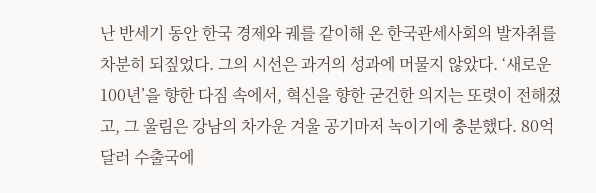난 반세기 동안 한국 경제와 궤를 같이해 온 한국관세사회의 발자취를 차분히 되짚었다. 그의 시선은 과거의 성과에 머물지 않았다. ‘새로운 100년’을 향한 다짐 속에서, 혁신을 향한 굳건한 의지는 또렷이 전해졌고, 그 울림은 강남의 차가운 겨울 공기마저 녹이기에 충분했다. 80억 달러 수출국에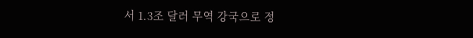서 1.3조 달러 무역 강국으로 정